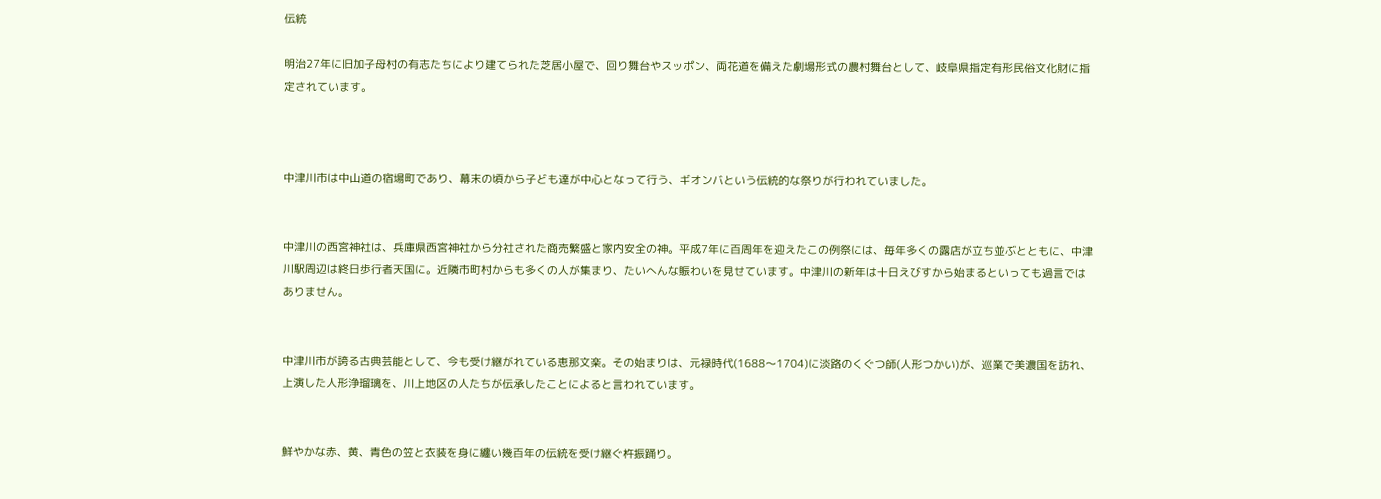伝統

明治27年に旧加子母村の有志たちにより建てられた芝居小屋で、回り舞台やスッポン、両花道を備えた劇場形式の農村舞台として、岐阜県指定有形民俗文化財に指定されています。



中津川市は中山道の宿場町であり、幕末の頃から子ども達が中心となって行う、ギオンバという伝統的な祭りが行われていました。


中津川の西宮神社は、兵庫県西宮神社から分社された商売繁盛と家内安全の神。平成7年に百周年を迎えたこの例祭には、毎年多くの露店が立ち並ぶとともに、中津川駅周辺は終日歩行者天国に。近隣市町村からも多くの人が集まり、たいへんな賑わいを見せています。中津川の新年は十日えびすから始まるといっても過言ではありません。


中津川市が誇る古典芸能として、今も受け継がれている恵那文楽。その始まりは、元禄時代(1688〜1704)に淡路のくぐつ師(人形つかい)が、巡業で美濃国を訪れ、上演した人形浄瑠璃を、川上地区の人たちが伝承したことによると言われています。


鮮やかな赤、黄、青色の笠と衣装を身に纏い幾百年の伝統を受け継ぐ杵振踊り。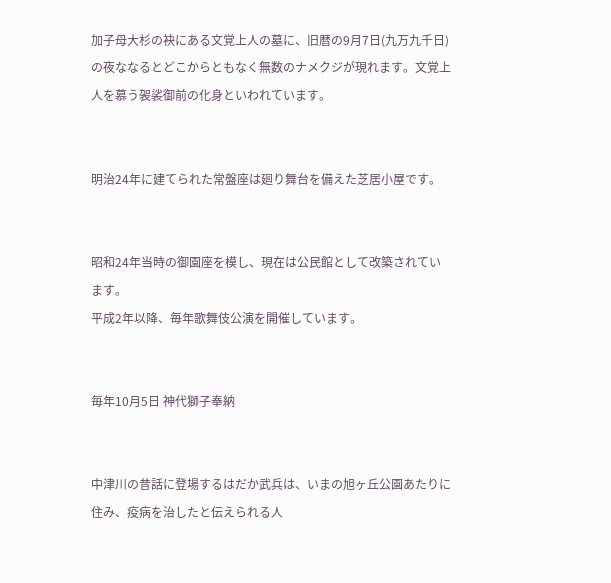加子母大杉の袂にある文覚上人の墓に、旧暦の9月7日(九万九千日)の夜ななるとどこからともなく無数のナメクジが現れます。文覚上人を慕う袈裟御前の化身といわれています。


明治24年に建てられた常盤座は廻り舞台を備えた芝居小屋です。


昭和24年当時の御園座を模し、現在は公民館として改築されています。
平成2年以降、毎年歌舞伎公演を開催しています。


毎年10月5日 神代獅子奉納


中津川の昔話に登場するはだか武兵は、いまの旭ヶ丘公園あたりに住み、疫病を治したと伝えられる人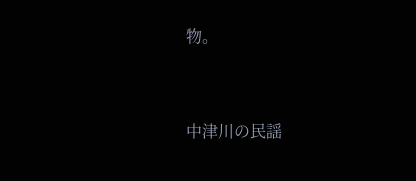物。


中津川の民謡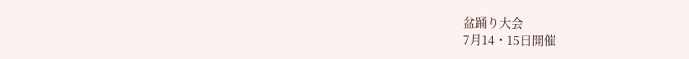盆踊り大会
7月14・15日開催